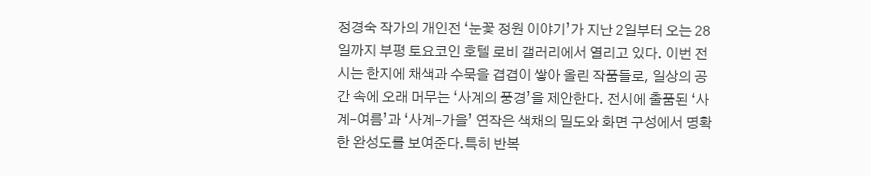정경숙 작가의 개인전 ‘눈꽃 정원 이야기’가 지난 2일부터 오는 28일까지 부평 토요코인 호텔 로비 갤러리에서 열리고 있다. 이번 전시는 한지에 채색과 수묵을 겹겹이 쌓아 올린 작품들로, 일상의 공간 속에 오래 머무는 ‘사계의 풍경’을 제안한다. 전시에 출품된 ‘사계–여름’과 ‘사계–가을’ 연작은 색채의 밀도와 화면 구성에서 명확한 완성도를 보여준다.특히 반복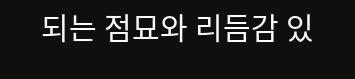되는 점묘와 리듬감 있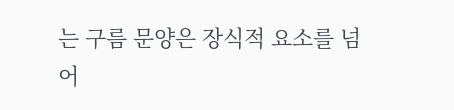는 구름 문양은 장식적 요소를 넘어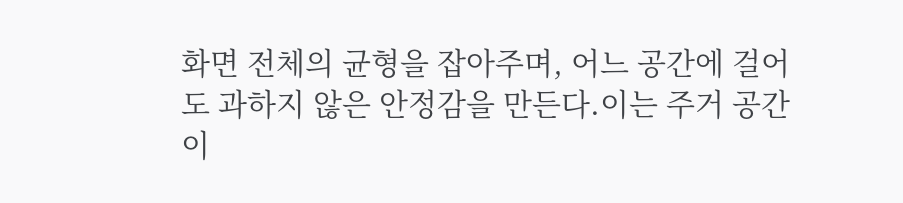화면 전체의 균형을 잡아주며, 어느 공간에 걸어도 과하지 않은 안정감을 만든다.이는 주거 공간이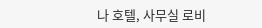나 호텔, 사무실 로비